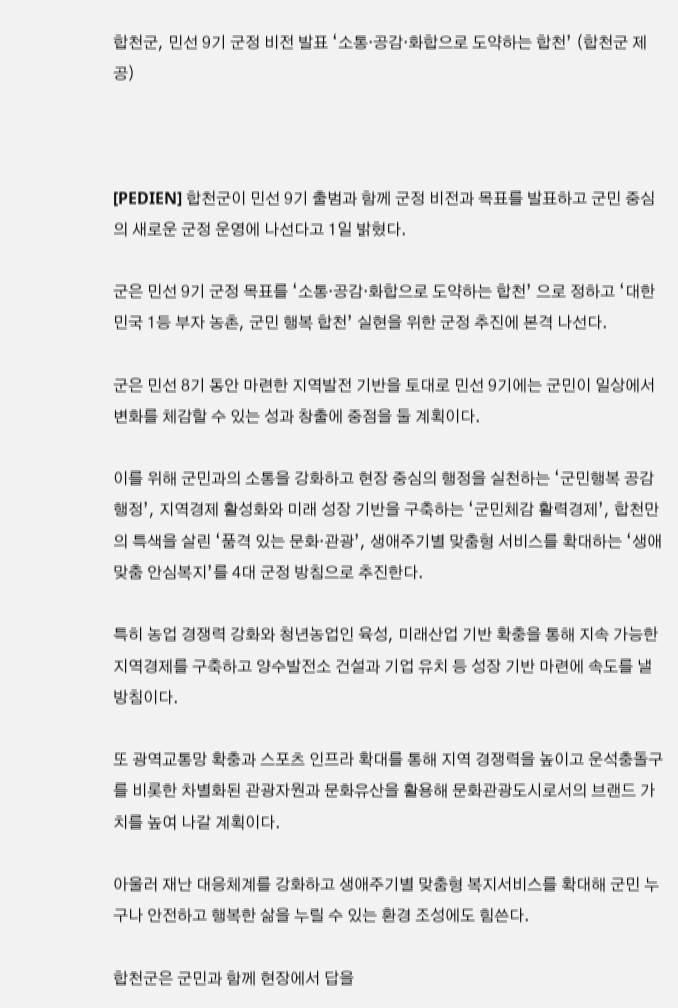합천군, 민선 9기 군정 비전 발표 ‘소통·공감·화합으로 도약하는 합천’ (합천군 제공)



[PEDIEN] 합천군이 민선 9기 출범과 함께 군정 비전과 목표를 발표하고 군민 중심의 새로운 군정 운영에 나선다고 1일 밝혔다.

군은 민선 9기 군정 목표를 ‘소통·공감·화합으로 도약하는 합천’ 으로 정하고 ‘대한민국 1등 부자 농촌, 군민 행복 합천’ 실현을 위한 군정 추진에 본격 나선다.

군은 민선 8기 동안 마련한 지역발전 기반을 토대로 민선 9기에는 군민이 일상에서 변화를 체감할 수 있는 성과 창출에 중점을 둘 계획이다.

이를 위해 군민과의 소통을 강화하고 현장 중심의 행정을 실천하는 ‘군민행복 공감행정’, 지역경제 활성화와 미래 성장 기반을 구축하는 ‘군민체감 활력경제’, 합천만의 특색을 살린 ‘품격 있는 문화·관광’, 생애주기별 맞춤형 서비스를 확대하는 ‘생애맞춤 안심복지’를 4대 군정 방침으로 추진한다.

특히 농업 경쟁력 강화와 청년농업인 육성, 미래산업 기반 확충을 통해 지속 가능한 지역경제를 구축하고 양수발전소 건설과 기업 유치 등 성장 기반 마련에 속도를 낼 방침이다.

또 광역교통망 확충과 스포츠 인프라 확대를 통해 지역 경쟁력을 높이고 운석충돌구를 비롯한 차별화된 관광자원과 문화유산을 활용해 문화관광도시로서의 브랜드 가치를 높여 나갈 계획이다.

아울러 재난 대응체계를 강화하고 생애주기별 맞춤형 복지서비스를 확대해 군민 누구나 안전하고 행복한 삶을 누릴 수 있는 환경 조성에도 힘쓴다.

합천군은 군민과 함께 현장에서 답을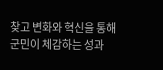찾고 변화와 혁신을 통해 군민이 체감하는 성과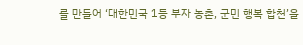를 만들어 ‘대한민국 1등 부자 농촌, 군민 행복 합천’을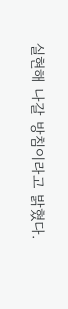실현해 나갈 방침이라고 밝혔다.